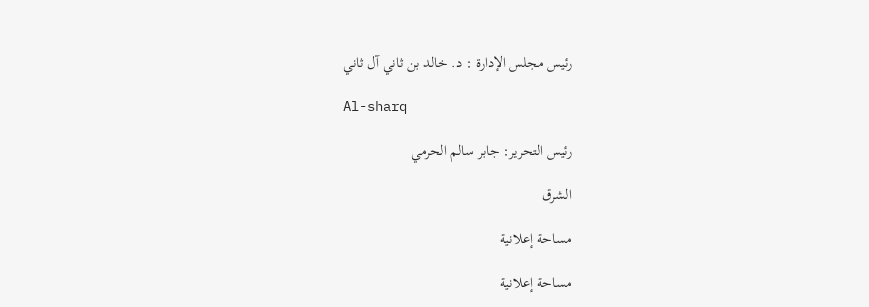رئيس مجلس الإدارة : د. خالد بن ثاني آل ثاني

Al-sharq

رئيس التحرير: جابر سالم الحرمي

الشرق

مساحة إعلانية

مساحة إعلانية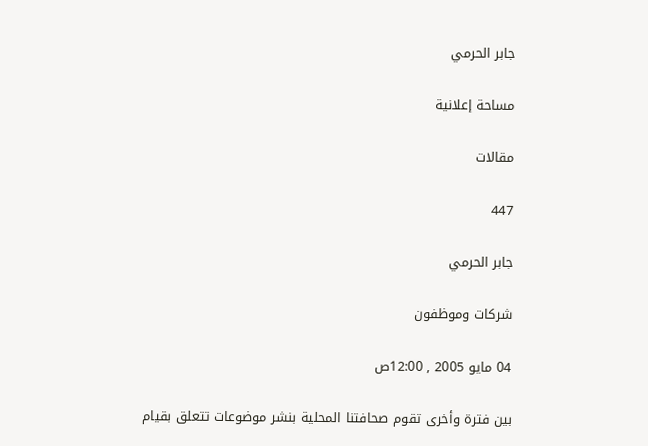جابر الحرمي

مساحة إعلانية

مقالات

447

جابر الحرمي

شركات وموظفون

04 مايو 2005 , 12:00ص

بين فترة وأخرى تقوم صحافتنا المحلية بنشر موضوعات تتعلق بقيام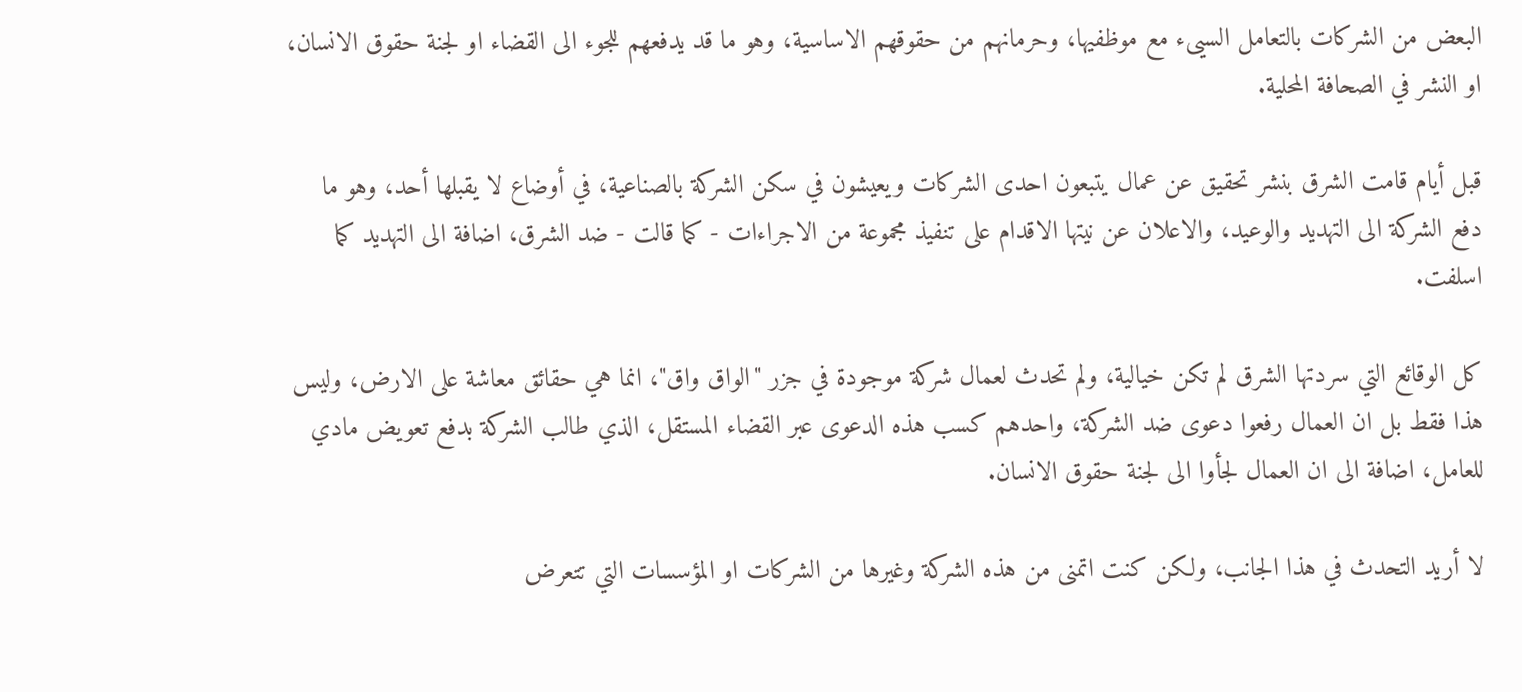البعض من الشركات بالتعامل السيىء مع موظفيها، وحرمانهم من حقوقهم الاساسية، وهو ما قد يدفعهم للجوء الى القضاء او لجنة حقوق الانسان، او النشر في الصحافة المحلية.

قبل أيام قامت الشرق بنشر تحقيق عن عمال يتبعون احدى الشركات ويعيشون في سكن الشركة بالصناعية، في أوضاع لا يقبلها أحد، وهو ما دفع الشركة الى التهديد والوعيد، والاعلان عن نيتها الاقدام على تنفيذ مجموعة من الاجراءات - كما قالت - ضد الشرق، اضافة الى التهديد كما اسلفت.

كل الوقائع التي سردتها الشرق لم تكن خيالية، ولم تحدث لعمال شركة موجودة في جزر "الواق واق"، انما هي حقائق معاشة على الارض، وليس هذا فقط بل ان العمال رفعوا دعوى ضد الشركة، واحدهم كسب هذه الدعوى عبر القضاء المستقل، الذي طالب الشركة بدفع تعويض مادي للعامل، اضافة الى ان العمال لجأوا الى لجنة حقوق الانسان.

لا أريد التحدث في هذا الجانب، ولكن كنت اتمنى من هذه الشركة وغيرها من الشركات او المؤسسات التي تتعرض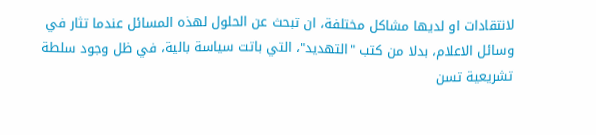لانتقادات او لديها مشاكل مختلفة، ان تبحث عن الحلول لهذه المسائل عندما تثار في وسائل الاعلام، بدلا من كتب "التهديد"، التي باتت سياسة بالية، في ظل وجود سلطة تشريعية تسن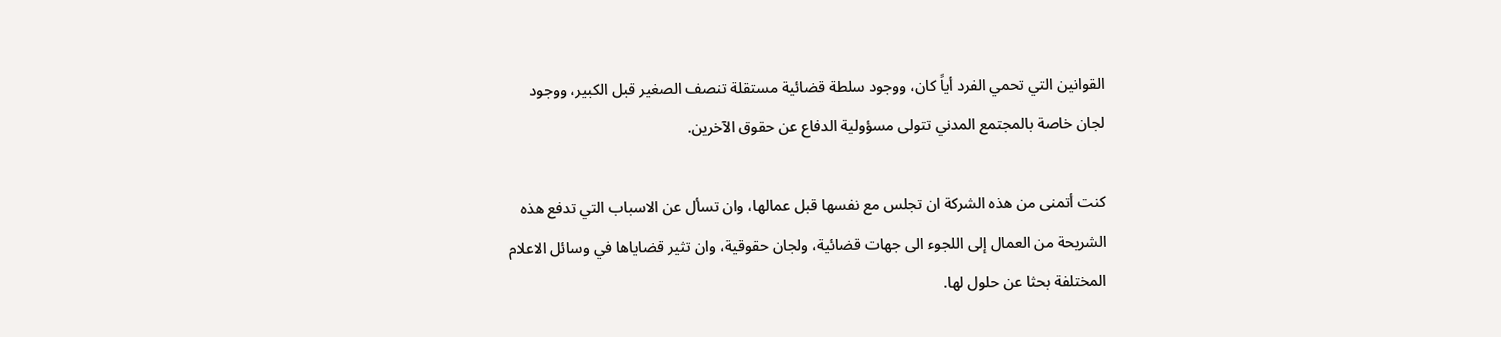القوانين التي تحمي الفرد أياً كان، ووجود سلطة قضائية مستقلة تنصف الصغير قبل الكبير، ووجود لجان خاصة بالمجتمع المدني تتولى مسؤولية الدفاع عن حقوق الآخرين.

كنت أتمنى من هذه الشركة ان تجلس مع نفسها قبل عمالها، وان تسأل عن الاسباب التي تدفع هذه الشريحة من العمال إلى اللجوء الى جهات قضائية، ولجان حقوقية، وان تثير قضاياها في وسائل الاعلام المختلفة بحثا عن حلول لها.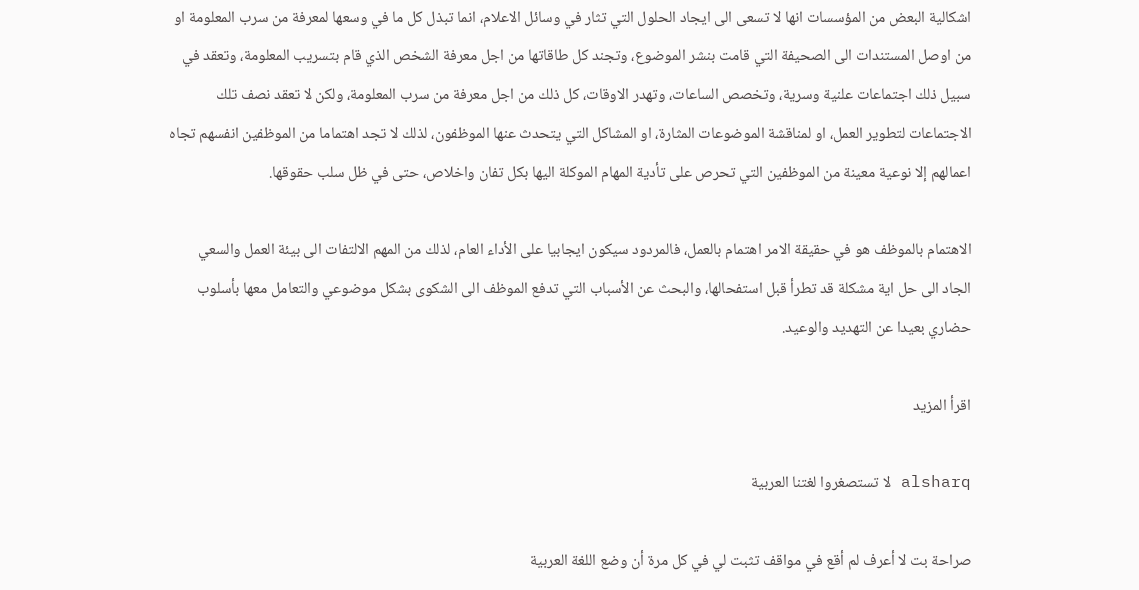اشكالية البعض من المؤسسات انها لا تسعى الى ايجاد الحلول التي تثار في وسائل الاعلام، انما تبذل كل ما في وسعها لمعرفة من سرب المعلومة او من اوصل المستندات الى الصحيفة التي قامت بنشر الموضوع، وتجند كل طاقاتها من اجل معرفة الشخص الذي قام بتسريب المعلومة، وتعقد في سبيل ذلك اجتماعات علنية وسرية، وتخصص الساعات، وتهدر الاوقات، كل ذلك من اجل معرفة من سرب المعلومة، ولكن لا تعقد نصف تلك الاجتماعات لتطوير العمل، او لمناقشة الموضوعات المثارة، او المشاكل التي يتحدث عنها الموظفون، لذلك لا تجد اهتماما من الموظفين انفسهم تجاه اعمالهم إلا نوعية معينة من الموظفين التي تحرص على تأدية المهام الموكلة اليها بكل تفان واخلاص، حتى في ظل سلب حقوقها.

الاهتمام بالموظف هو في حقيقة الامر اهتمام بالعمل، فالمردود سيكون ايجابيا على الأداء العام، لذلك من المهم الالتفات الى بيئة العمل والسعي الجاد الى حل اية مشكلة قد تطرأ قبل استفحالها، والبحث عن الأسباب التي تدفع الموظف الى الشكوى بشكل موضوعي والتعامل معها بأسلوب حضاري بعيدا عن التهديد والوعيد.

اقرأ المزيد

alsharq لا تستصغروا لغتنا العربية

صراحة بت لا أعرف لم أقع في مواقف تثبت لي في كل مرة أن وضع اللغة العربية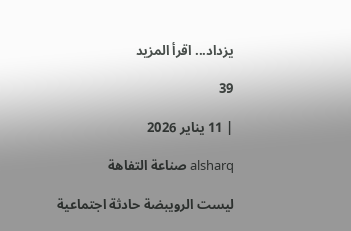يزداد... اقرأ المزيد

39

| 11 يناير 2026

alsharq صناعة التفاهة

ليست الرويبضة حادثة اجتماعية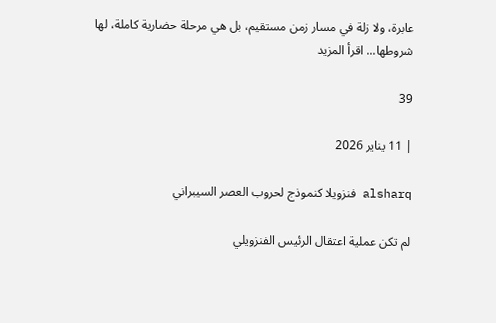عابرة، ولا زلة في مسار زمن مستقيم، بل هي مرحلة حضارية كاملة، لها شروطها... اقرأ المزيد

39

| 11 يناير 2026

alsharq فنزويلا كنموذج لحروب العصر السيبراني

لم تكن عملية اعتقال الرئيس الفنزويلي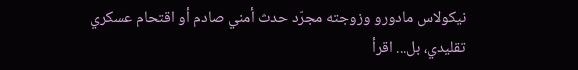نيكولاس مادورو وزوجته مجرّد حدث أمني صادم أو اقتحام عسكري تقليدي، بل... اقرأ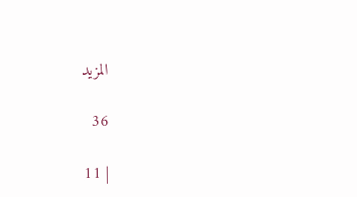المزيد

36

| 11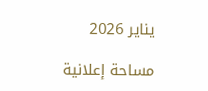يناير 2026

مساحة إعلانية